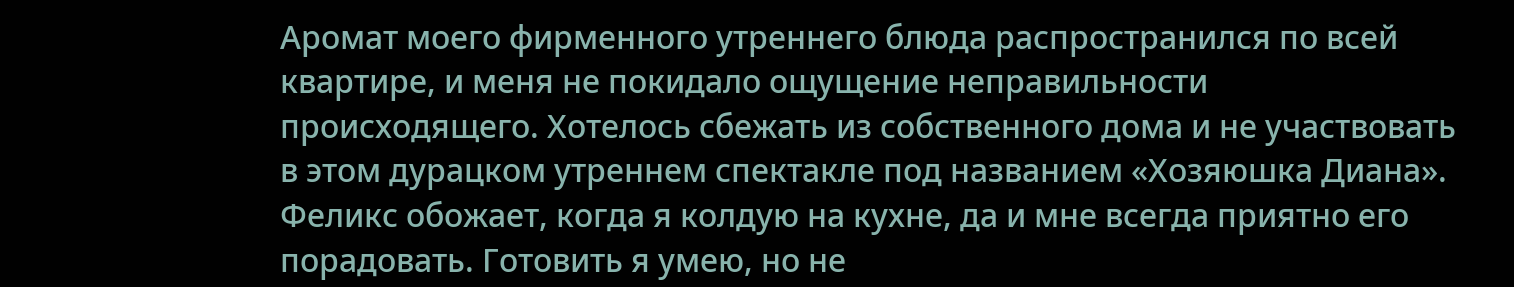Аромат моего фирменного утреннего блюда распространился по всей квартире, и меня не покидало ощущение неправильности происходящего. Хотелось сбежать из собственного дома и не участвовать в этом дурацком утреннем спектакле под названием «Хозяюшка Диана». Феликс обожает, когда я колдую на кухне, да и мне всегда приятно его порадовать. Готовить я умею, но не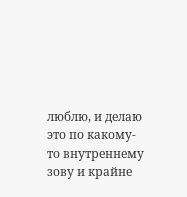люблю, и делаю это по какому-то внутреннему зову и крайне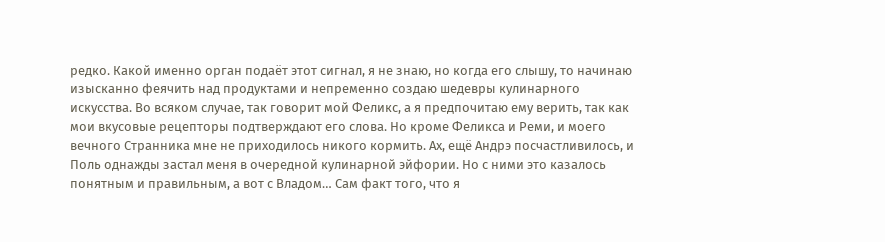редко. Какой именно орган подаёт этот сигнал, я не знаю, но когда его слышу, то начинаю изысканно феячить над продуктами и непременно создаю шедевры кулинарного искусства. Во всяком случае, так говорит мой Феликс, а я предпочитаю ему верить, так как мои вкусовые рецепторы подтверждают его слова. Но кроме Феликса и Реми, и моего вечного Странника мне не приходилось никого кормить. Ах, ещё Андрэ посчастливилось, и Поль однажды застал меня в очередной кулинарной эйфории. Но с ними это казалось понятным и правильным, а вот с Владом… Сам факт того, что я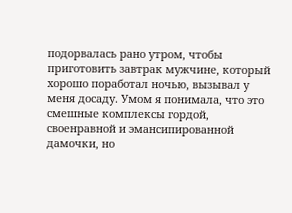подорвалась рано утром, чтобы приготовить завтрак мужчине, который хорошо поработал ночью, вызывал у меня досаду. Умом я понимала, что это смешные комплексы гордой, своенравной и эмансипированной дамочки, но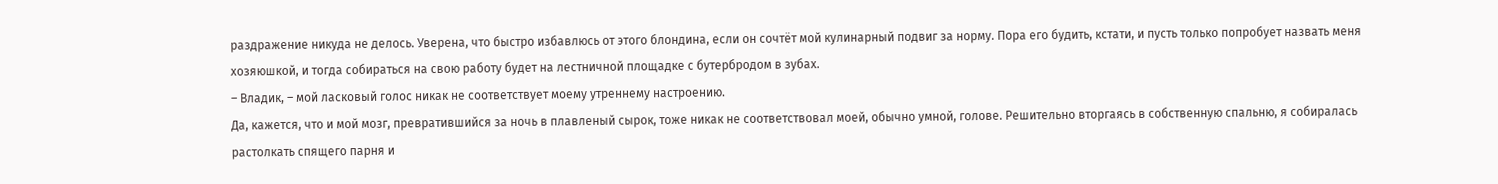раздражение никуда не делось. Уверена, что быстро избавлюсь от этого блондина, если он сочтёт мой кулинарный подвиг за норму. Пора его будить, кстати, и пусть только попробует назвать меня хозяюшкой, и тогда собираться на свою работу будет на лестничной площадке с бутербродом в зубах.
– Владик, – мой ласковый голос никак не соответствует моему утреннему настроению.
Да, кажется, что и мой мозг, превратившийся за ночь в плавленый сырок, тоже никак не соответствовал моей, обычно умной, голове. Решительно вторгаясь в собственную спальню, я собиралась растолкать спящего парня и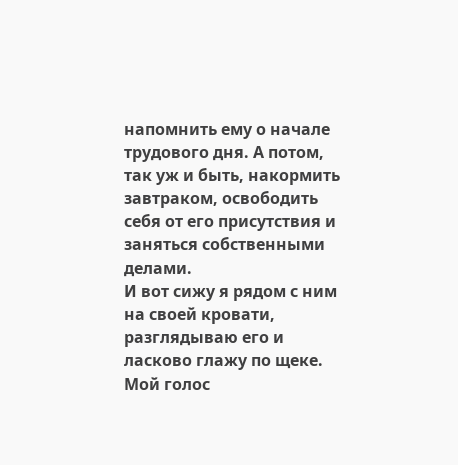напомнить ему о начале трудового дня. А потом, так уж и быть, накормить завтраком, освободить себя от его присутствия и заняться собственными делами.
И вот сижу я рядом с ним на своей кровати, разглядываю его и ласково глажу по щеке. Мой голос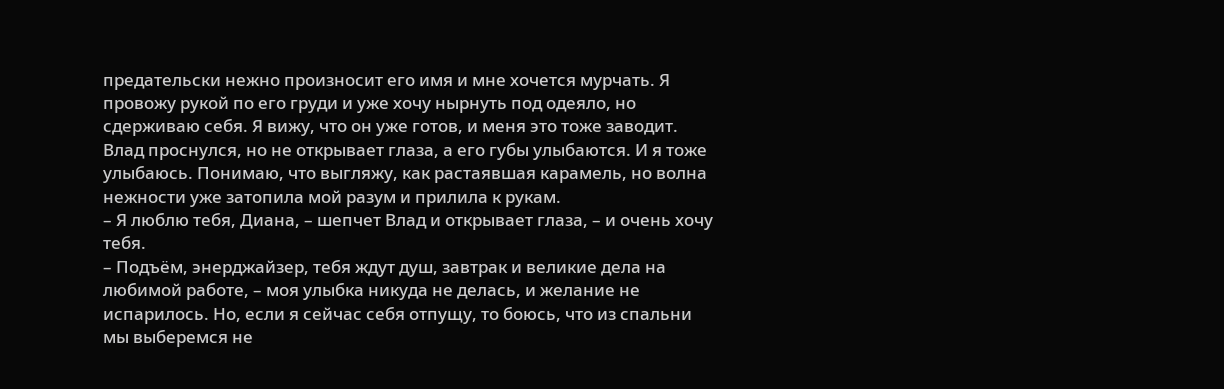предательски нежно произносит его имя и мне хочется мурчать. Я провожу рукой по его груди и уже хочу нырнуть под одеяло, но сдерживаю себя. Я вижу, что он уже готов, и меня это тоже заводит. Влад проснулся, но не открывает глаза, а его губы улыбаются. И я тоже улыбаюсь. Понимаю, что выгляжу, как растаявшая карамель, но волна нежности уже затопила мой разум и прилила к рукам.
– Я люблю тебя, Диана, – шепчет Влад и открывает глаза, – и очень хочу тебя.
– Подъём, энерджайзер, тебя ждут душ, завтрак и великие дела на любимой работе, – моя улыбка никуда не делась, и желание не испарилось. Но, если я сейчас себя отпущу, то боюсь, что из спальни мы выберемся не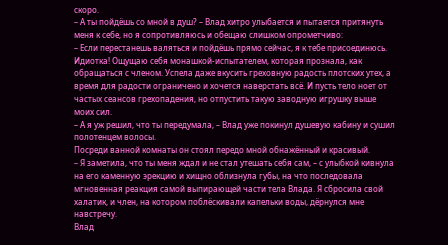скоро.
– А ты пойдёшь со мной в душ? – Влад хитро улыбается и пытается притянуть меня к себе, но я сопротивляюсь и обещаю слишком опрометчиво:
– Если перестанешь валяться и пойдёшь прямо сейчас, я к тебе присоединюсь.
Идиотка! Ощущаю себя монашкой-испытателем, которая прознала, как обращаться с членом. Успела даже вкусить греховную радость плотских утех, а время для радости ограничено и хочется наверстать всё. И пусть тело ноет от частых сеансов грехопадения, но отпустить такую заводную игрушку выше моих сил.
– А я уж решил, что ты передумала, – Влад уже покинул душевую кабину и сушил полотенцем волосы.
Посреди ванной комнаты он стоял передо мной обнажённый и красивый.
– Я заметила, что ты меня ждал и не стал утешать себя сам, – с улыбкой кивнула на его каменную эрекцию и хищно облизнула губы, на что последовала мгновенная реакция самой выпирающей части тела Влада. Я сбросила свой халатик, и член, на котором поблёскивали капельки воды, дёрнулся мне навстречу.
Влад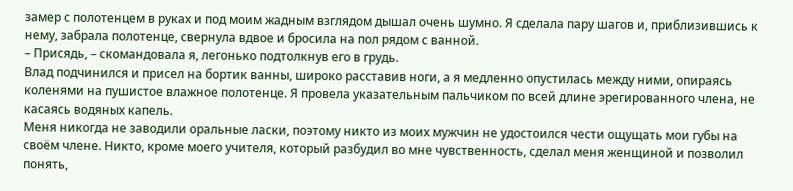замер с полотенцем в руках и под моим жадным взглядом дышал очень шумно. Я сделала пару шагов и, приблизившись к нему, забрала полотенце, свернула вдвое и бросила на пол рядом с ванной.
– Присядь, – скомандовала я, легонько подтолкнув его в грудь.
Влад подчинился и присел на бортик ванны, широко расставив ноги, а я медленно опустилась между ними, опираясь коленями на пушистое влажное полотенце. Я провела указательным пальчиком по всей длине эрегированного члена, не касаясь водяных капель.
Меня никогда не заводили оральные ласки, поэтому никто из моих мужчин не удостоился чести ощущать мои губы на своём члене. Никто, кроме моего учителя, который разбудил во мне чувственность, сделал меня женщиной и позволил понять,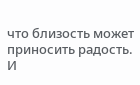что близость может приносить радость. И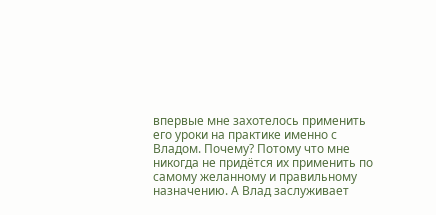впервые мне захотелось применить его уроки на практике именно с Владом. Почему? Потому что мне никогда не придётся их применить по самому желанному и правильному назначению. А Влад заслуживает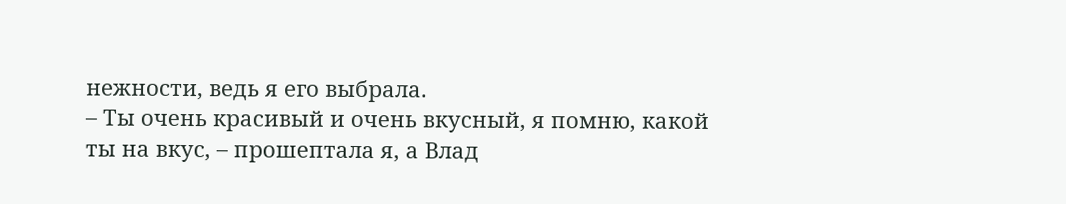нежности, ведь я его выбрала.
– Ты очень красивый и очень вкусный, я помню, какой ты на вкус, – прошептала я, а Влад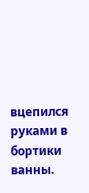вцепился руками в бортики ванны.